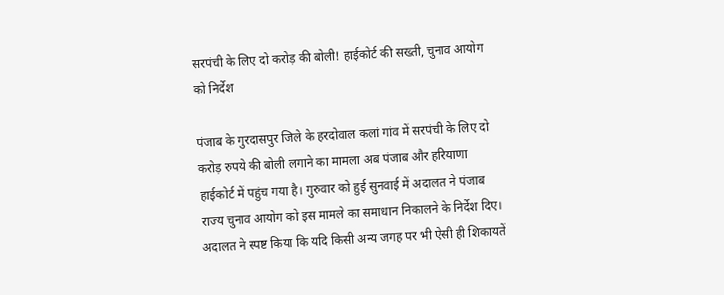सरपंची के लिए दो करोड़ की बोली! हाईकोर्ट की सख्ती, चुनाव आयोग को निर्देश

पंजाब के गुरदासपुर जिले के हरदोवाल कलां गांव में सरपंची के लिए दो करोड़ रुपये की बोली लगाने का मामला अब पंजाब और हरियाणा हाईकोर्ट में पहुंच गया है। गुरुवार को हुई सुनवाई में अदालत ने पंजाब राज्य चुनाव आयोग को इस मामले का समाधान निकालने के निर्देश दिए। अदालत ने स्पष्ट किया कि यदि किसी अन्य जगह पर भी ऐसी ही शिकायतें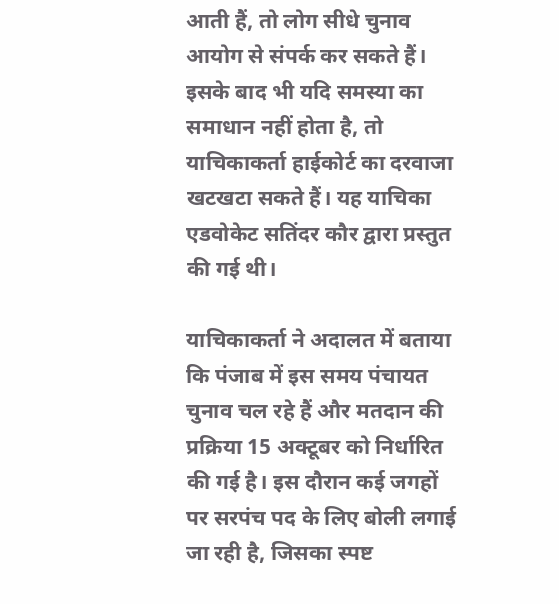आती हैं, तो लोग सीधे चुनाव आयोग से संपर्क कर सकते हैं। इसके बाद भी यदि समस्या का समाधान नहीं होता है, तो याचिकाकर्ता हाईकोर्ट का दरवाजा खटखटा सकते हैं। यह याचिका एडवोकेट सतिंदर कौर द्वारा प्रस्तुत की गई थी।

याचिकाकर्ता ने अदालत में बताया कि पंजाब में इस समय पंचायत चुनाव चल रहे हैं और मतदान की प्रक्रिया 15 अक्टूबर को निर्धारित की गई है। इस दौरान कई जगहों पर सरपंच पद के लिए बोली लगाई जा रही है, जिसका स्पष्ट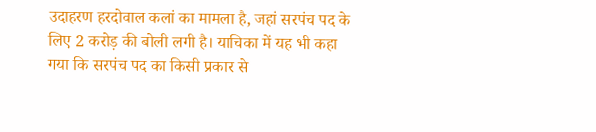उदाहरण हरदोवाल कलां का मामला है, जहां सरपंच पद के लिए 2 करोड़ की बोली लगी है। याचिका में यह भी कहा गया कि सरपंच पद का किसी प्रकार से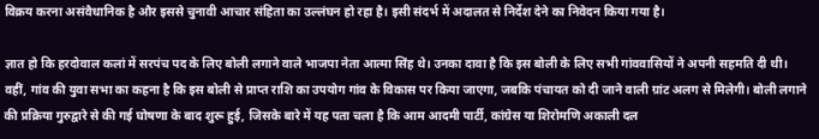विक्रय करना असंवैधानिक है और इससे चुनावी आचार संहिता का उल्लंघन हो रहा है। इसी संदर्भ में अदालत से निर्देश देने का निवेदन किया गया है।

ज्ञात हो कि हरदोवाल कलां में सरपंच पद के लिए बोली लगाने वाले भाजपा नेता आत्मा सिंह थे। उनका दावा है कि इस बोली के लिए सभी गांववासियों ने अपनी सहमति दी थी। वहीं, गांव की युवा सभा का कहना है कि इस बोली से प्राप्त राशि का उपयोग गांव के विकास पर किया जाएगा, जबकि पंचायत को दी जाने वाली ग्रांट अलग से मिलेगी। बोली लगाने की प्रक्रिया गुरुद्वारे से की गई घोषणा के बाद शुरू हुई, जिसके बारे में यह पता चला है कि आम आदमी पार्टी, कांग्रेस या शिरोमणि अकाली दल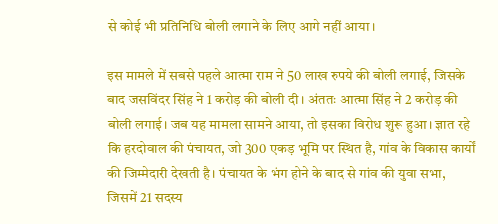से कोई भी प्रतिनिधि बोली लगाने के लिए आगे नहीं आया।

इस मामले में सबसे पहले आत्मा राम ने 50 लाख रुपये की बोली लगाई, जिसके बाद जसविंदर सिंह ने 1 करोड़ की बोली दी। अंततः आत्मा सिंह ने 2 करोड़ की बोली लगाई। जब यह मामला सामने आया, तो इसका विरोध शुरू हुआ। ज्ञात रहे कि हरदोवाल की पंचायत, जो 300 एकड़ भूमि पर स्थित है, गांव के विकास कार्यों की जिम्मेदारी देखती है। पंचायत के भंग होने के बाद से गांव की युवा सभा, जिसमें 21 सदस्य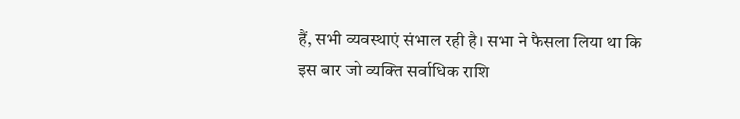हैं, सभी व्यवस्थाएं संभाल रही है। सभा ने फैसला लिया था कि इस बार जो व्यक्ति सर्वाधिक राशि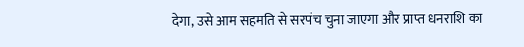देगा, उसे आम सहमति से सरपंच चुना जाएगा और प्राप्त धनराशि का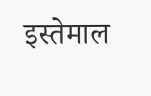इस्तेमाल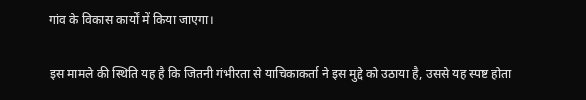गांव के विकास कार्यों में किया जाएगा।

इस मामले की स्थिति यह है कि जितनी गंभीरता से याचिकाकर्ता ने इस मुद्दे को उठाया है, उससे यह स्पष्ट होता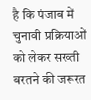है कि पंजाब में चुनावी प्रक्रियाओं को लेकर सख्ती बरतने की जरूरत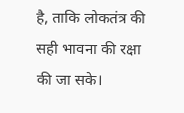है, ताकि लोकतंत्र की सही भावना की रक्षा की जा सके।